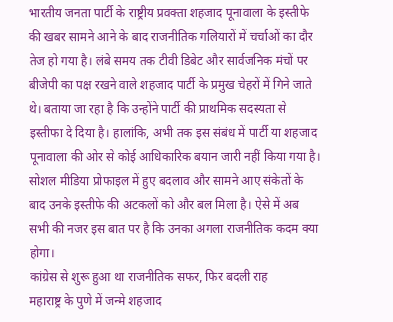भारतीय जनता पार्टी के राष्ट्रीय प्रवक्ता शहजाद पूनावाला के इस्तीफे की खबर सामने आने के बाद राजनीतिक गलियारों में चर्चाओं का दौर तेज हो गया है। लंबे समय तक टीवी डिबेट और सार्वजनिक मंचों पर बीजेपी का पक्ष रखने वाले शहजाद पार्टी के प्रमुख चेहरों में गिने जाते थे। बताया जा रहा है कि उन्होंने पार्टी की प्राथमिक सदस्यता से इस्तीफा दे दिया है। हालांकि, अभी तक इस संबंध में पार्टी या शहजाद पूनावाला की ओर से कोई आधिकारिक बयान जारी नहीं किया गया है। सोशल मीडिया प्रोफाइल में हुए बदलाव और सामने आए संकेतों के बाद उनके इस्तीफे की अटकलों को और बल मिला है। ऐसे में अब सभी की नजर इस बात पर है कि उनका अगला राजनीतिक कदम क्या होगा।
कांग्रेस से शुरू हुआ था राजनीतिक सफर, फिर बदली राह
महाराष्ट्र के पुणे में जन्मे शहजाद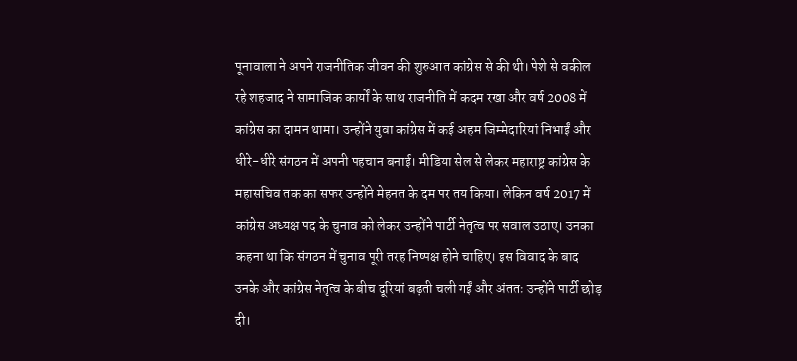पूनावाला ने अपने राजनीतिक जीवन की शुरुआत कांग्रेस से की थी। पेशे से वकील रहे शहजाद ने सामाजिक कार्यों के साथ राजनीति में कदम रखा और वर्ष 2008 में कांग्रेस का दामन थामा। उन्होंने युवा कांग्रेस में कई अहम जिम्मेदारियां निभाईं और धीरे-धीरे संगठन में अपनी पहचान बनाई। मीडिया सेल से लेकर महाराष्ट्र कांग्रेस के महासचिव तक का सफर उन्होंने मेहनत के दम पर तय किया। लेकिन वर्ष 2017 में कांग्रेस अध्यक्ष पद के चुनाव को लेकर उन्होंने पार्टी नेतृत्व पर सवाल उठाए। उनका कहना था कि संगठन में चुनाव पूरी तरह निष्पक्ष होने चाहिए। इस विवाद के बाद उनके और कांग्रेस नेतृत्व के बीच दूरियां बढ़ती चली गईं और अंततः उन्होंने पार्टी छोड़ दी।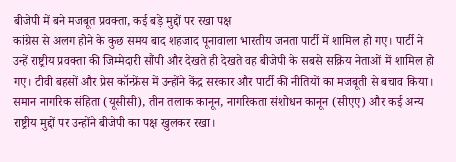बीजेपी में बने मजबूत प्रवक्ता, कई बड़े मुद्दों पर रखा पक्ष
कांग्रेस से अलग होने के कुछ समय बाद शहजाद पूनावाला भारतीय जनता पार्टी में शामिल हो गए। पार्टी ने उन्हें राष्ट्रीय प्रवक्ता की जिम्मेदारी सौंपी और देखते ही देखते वह बीजेपी के सबसे सक्रिय नेताओं में शामिल हो गए। टीवी बहसों और प्रेस कॉन्फ्रेंस में उन्होंने केंद्र सरकार और पार्टी की नीतियों का मजबूती से बचाव किया। समान नागरिक संहिता (यूसीसी), तीन तलाक कानून, नागरिकता संशोधन कानून (सीएए) और कई अन्य राष्ट्रीय मुद्दों पर उन्होंने बीजेपी का पक्ष खुलकर रखा।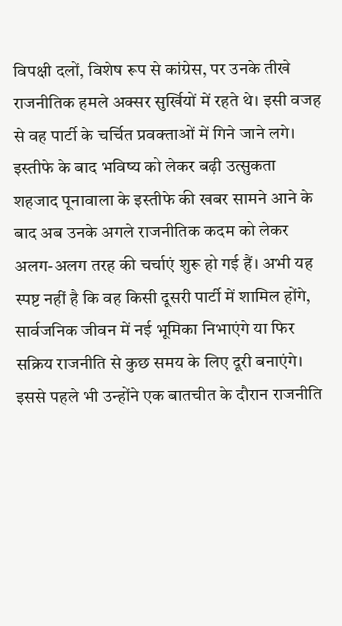विपक्षी दलों, विशेष रूप से कांग्रेस, पर उनके तीखे राजनीतिक हमले अक्सर सुर्खियों में रहते थे। इसी वजह से वह पार्टी के चर्चित प्रवक्ताओं में गिने जाने लगे।
इस्तीफे के बाद भविष्य को लेकर बढ़ी उत्सुकता
शहजाद पूनावाला के इस्तीफे की खबर सामने आने के बाद अब उनके अगले राजनीतिक कदम को लेकर अलग-अलग तरह की चर्चाएं शुरू हो गई हैं। अभी यह स्पष्ट नहीं है कि वह किसी दूसरी पार्टी में शामिल होंगे, सार्वजनिक जीवन में नई भूमिका निभाएंगे या फिर सक्रिय राजनीति से कुछ समय के लिए दूरी बनाएंगे। इससे पहले भी उन्होंने एक बातचीत के दौरान राजनीति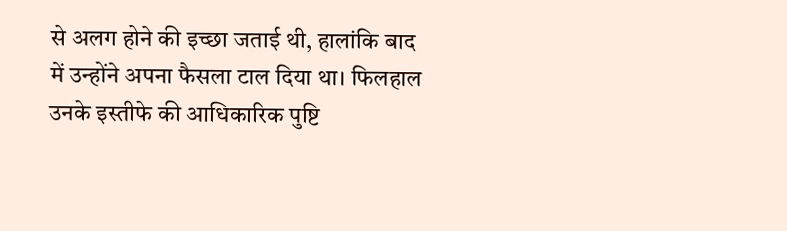से अलग होने की इच्छा जताई थी, हालांकि बाद में उन्होंने अपना फैसला टाल दिया था। फिलहाल उनके इस्तीफे की आधिकारिक पुष्टि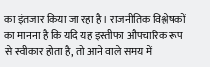का इंतजार किया जा रहा है। राजनीतिक विश्लेषकों का मानना है कि यदि यह इस्तीफा औपचारिक रूप से स्वीकार होता है, तो आने वाले समय में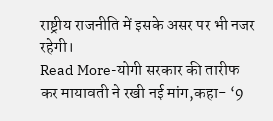राष्ट्रीय राजनीति में इसके असर पर भी नजर रहेगी।
Read More-योगी सरकार की तारीफ कर मायावती ने रखी नई मांग,कहा- ‘9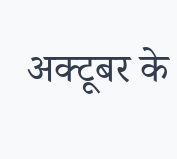अक्टूबर के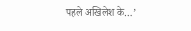पहले अखिलेश के…’